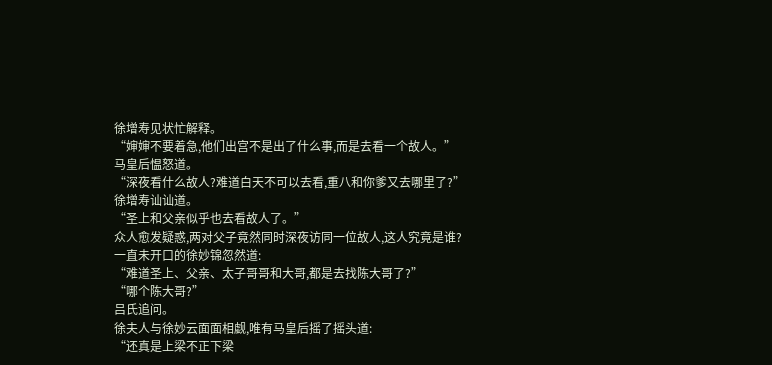徐增寿见状忙解释。
“婶婶不要着急,他们出宫不是出了什么事,而是去看一个故人。”
马皇后愠怒道。
“深夜看什么故人?难道白天不可以去看,重八和你爹又去哪里了?”
徐增寿讪讪道。
“圣上和父亲似乎也去看故人了。”
众人愈发疑惑,两对父子竟然同时深夜访同一位故人,这人究竟是谁?
一直未开口的徐妙锦忽然道:
“难道圣上、父亲、太子哥哥和大哥,都是去找陈大哥了?”
“哪个陈大哥?”
吕氏追问。
徐夫人与徐妙云面面相觑,唯有马皇后摇了摇头道:
“还真是上梁不正下梁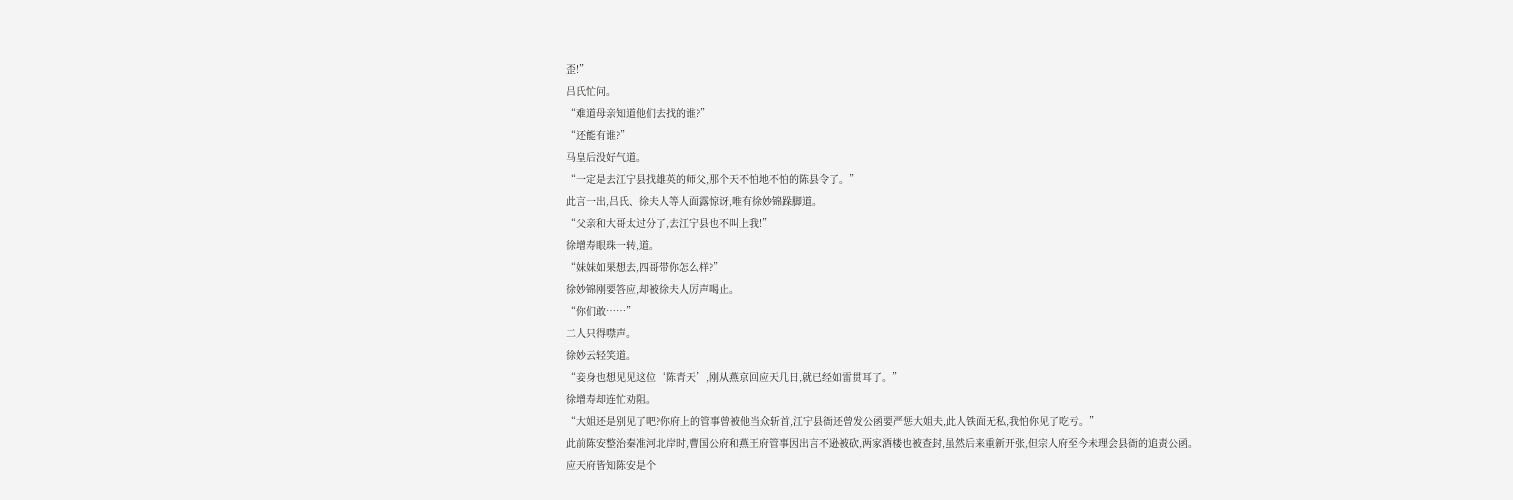歪!”
吕氏忙问。
“难道母亲知道他们去找的谁?”
“还能有谁?”
马皇后没好气道。
“一定是去江宁县找雄英的师父,那个天不怕地不怕的陈县令了。”
此言一出,吕氏、徐夫人等人面露惊讶,唯有徐妙锦跺脚道。
“父亲和大哥太过分了,去江宁县也不叫上我!”
徐增寿眼珠一转,道。
“妹妹如果想去,四哥带你怎么样?”
徐妙锦刚要答应,却被徐夫人厉声喝止。
“你们敢……”
二人只得噤声。
徐妙云轻笑道。
“妾身也想见见这位‘陈青天’,刚从燕京回应天几日,就已经如雷贯耳了。”
徐增寿却连忙劝阻。
“大姐还是别见了吧?你府上的管事曾被他当众斩首,江宁县衙还曾发公函要严惩大姐夫,此人铁面无私,我怕你见了吃亏。”
此前陈安整治秦准河北岸时,曹国公府和燕王府管事因出言不逊被砍,两家酒楼也被查封,虽然后来重新开张,但宗人府至今未理会县衙的追责公函。
应天府皆知陈安是个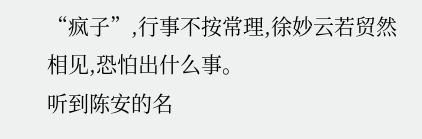“疯子”,行事不按常理,徐妙云若贸然相见,恐怕出什么事。
听到陈安的名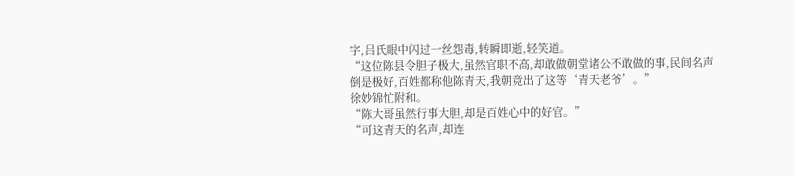字,吕氏眼中闪过一丝怨毒,转瞬即逝,轻笑道。
“这位陈县令胆子极大,虽然官职不高,却敢做朝堂诸公不敢做的事,民间名声倒是极好,百姓都称他陈青天,我朝竟出了这等‘青天老爷’。”
徐妙锦忙附和。
“陈大哥虽然行事大胆,却是百姓心中的好官。”
“可这青天的名声,却连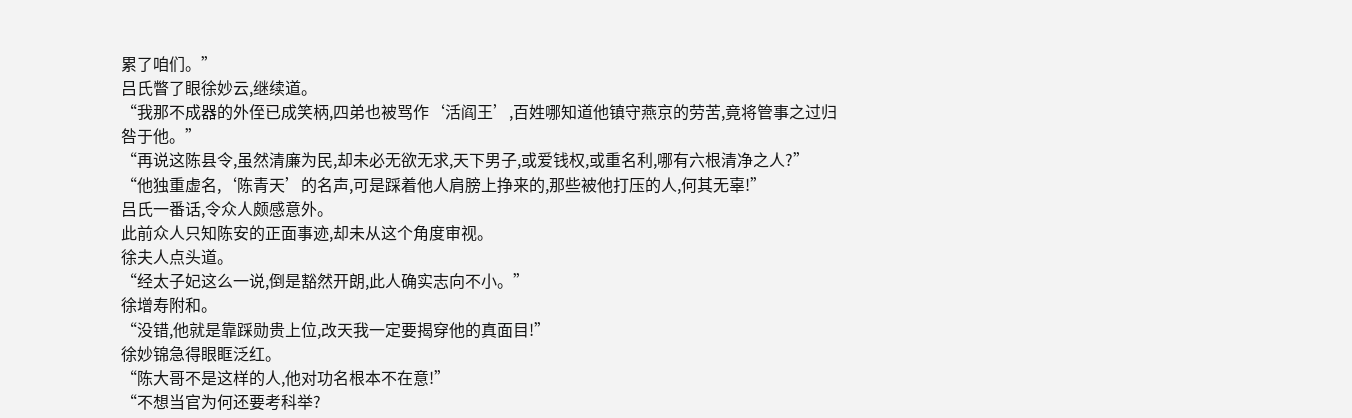累了咱们。”
吕氏瞥了眼徐妙云,继续道。
“我那不成器的外侄已成笑柄,四弟也被骂作‘活阎王’,百姓哪知道他镇守燕京的劳苦,竟将管事之过归咎于他。”
“再说这陈县令,虽然清廉为民,却未必无欲无求,天下男子,或爱钱权,或重名利,哪有六根清净之人?”
“他独重虚名,‘陈青天’的名声,可是踩着他人肩膀上挣来的,那些被他打压的人,何其无辜!”
吕氏一番话,令众人颇感意外。
此前众人只知陈安的正面事迹,却未从这个角度审视。
徐夫人点头道。
“经太子妃这么一说,倒是豁然开朗,此人确实志向不小。”
徐增寿附和。
“没错,他就是靠踩勋贵上位,改天我一定要揭穿他的真面目!”
徐妙锦急得眼眶泛红。
“陈大哥不是这样的人,他对功名根本不在意!”
“不想当官为何还要考科举?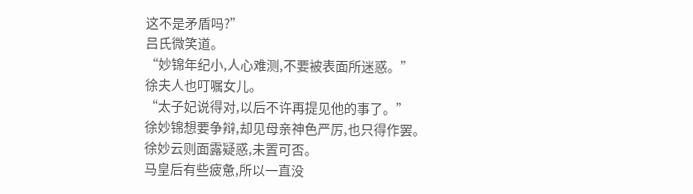这不是矛盾吗?”
吕氏微笑道。
“妙锦年纪小,人心难测,不要被表面所迷惑。”
徐夫人也叮嘱女儿。
“太子妃说得对,以后不许再提见他的事了。”
徐妙锦想要争辩,却见母亲神色严厉,也只得作罢。
徐妙云则面露疑惑,未置可否。
马皇后有些疲惫,所以一直没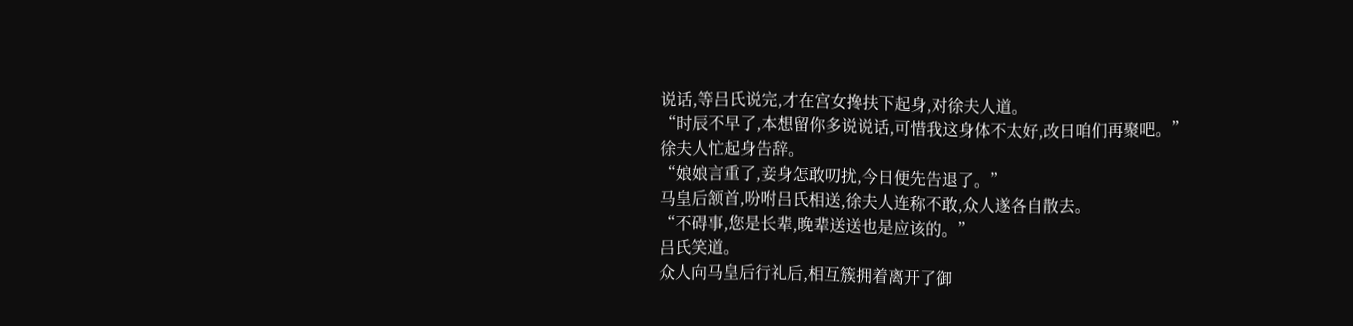说话,等吕氏说完,才在宫女搀扶下起身,对徐夫人道。
“时辰不早了,本想留你多说说话,可惜我这身体不太好,改日咱们再聚吧。”
徐夫人忙起身告辞。
“娘娘言重了,妾身怎敢叨扰,今日便先告退了。”
马皇后颔首,吩咐吕氏相送,徐夫人连称不敢,众人遂各自散去。
“不碍事,您是长辈,晚辈送送也是应该的。”
吕氏笑道。
众人向马皇后行礼后,相互簇拥着离开了御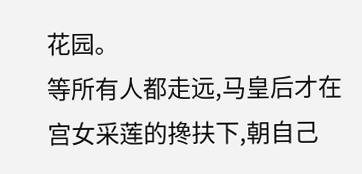花园。
等所有人都走远,马皇后才在宫女采莲的搀扶下,朝自己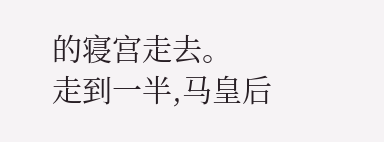的寝宫走去。
走到一半,马皇后